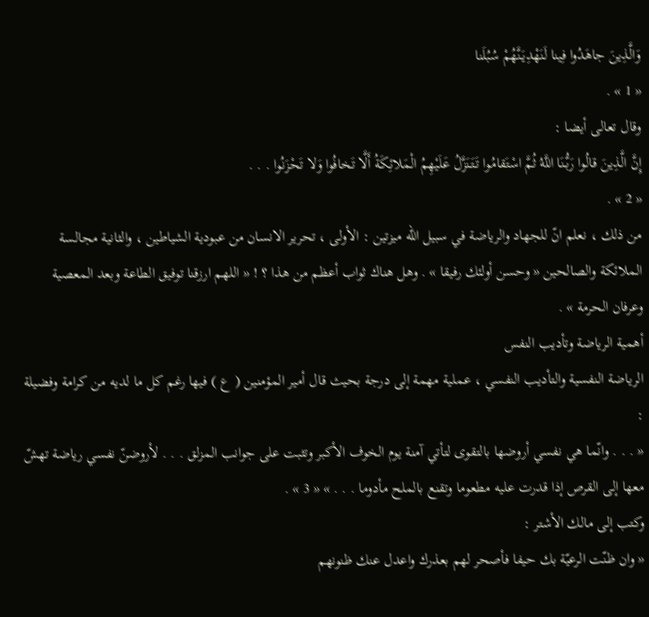وَالَّذِينَ جاهَدُوا فِينا لَنَهْدِيَنَّهُمْ سُبُلَنا
« 1 » .
وقال تعالى أيضا :
إِنَّ الَّذِينَ قالُوا رَبُّنَا اللَّهُ ثُمَّ اسْتَقامُوا تَتَنَزَّلُ عَلَيْهِمُ الْمَلائِكَةُ أَلَّا تَخافُوا وَلا تَحْزَنُوا . . .
« 2 » .
من ذلك ، نعلم انّ للجهاد والرياضة في سبيل اللّه ميزتين : الأولى ، تحرير الانسان من عبودية الشياطين ، والثانية مجالسة الملائكة والصالحين « وحسن أولئك رفيقا » . وهل هناك ثواب أعظم من هذا ؟ ! « اللهم ارزقنا توفيق الطاعة وبعد المعصية وعرفان الحرمة » .
أهمية الرياضة وتأديب النفس
الرياضة النفسية والتأديب النفسي ، عملية مهمة إلى درجة بحيث قال أمير المؤمنين ( ع ) فيها رغم كل ما لديه من كرامة وفضيلة :
« . . . وانّما هي نفسي أروضها بالتقوى لتأتي آمنة يوم الخوف الأكبر وتثبت على جوانب المزلق . . . لأروضنّ نفسي رياضة تهشّ معها إلى القرص إذا قدرت عليه مطعوما وتقنع بالملح مأدوما . . . » « 3 » .
وكتب إلى مالك الأشتر :
« وان ظنّت الرعيّة بك حيفا فأصحر لهم بعذرك واعدل عنك ظنونهم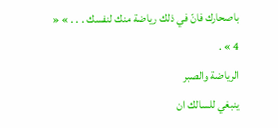باصحارك فانّ في ذلك رياضة منك لنفسك . . . » « 4 » .
الرياضة والصبر
ينبغي للسالك ان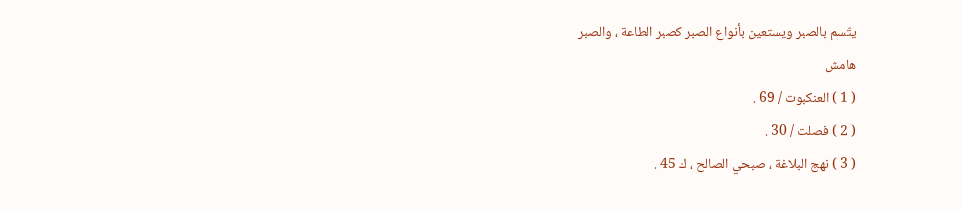يتّسم بالصبر ويستعين بأنواع الصبر كصبر الطاعة ، والصبر
هامش
( 1 ) العنكبوت / 69 .
( 2 ) فصلت / 30 .
( 3 ) نهج البلاغة ، صبحي الصالح ، ك 45 .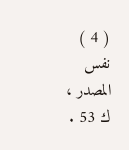( 4 ) نفس المصدر ، ك 53 .